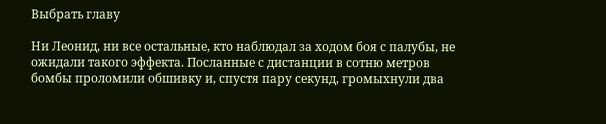Выбрать главу

Ни Леонид, ни все остальные, кто наблюдал за ходом боя с палубы, не ожидали такого эффекта. Посланные с дистанции в сотню метров бомбы проломили обшивку и, спустя пару секунд, громыхнули два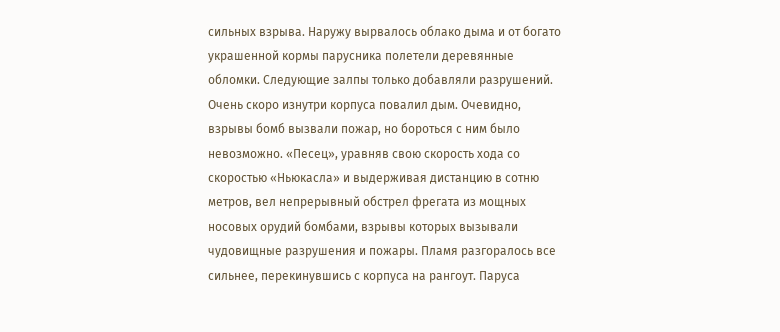сильных взрыва. Наружу вырвалось облако дыма и от богато украшенной кормы парусника полетели деревянные обломки. Следующие залпы только добавляли разрушений. Очень скоро изнутри корпуса повалил дым. Очевидно, взрывы бомб вызвали пожар, но бороться с ним было невозможно. «Песец», уравняв свою скорость хода со скоростью «Ньюкасла» и выдерживая дистанцию в сотню метров, вел непрерывный обстрел фрегата из мощных носовых орудий бомбами, взрывы которых вызывали чудовищные разрушения и пожары. Пламя разгоралось все сильнее, перекинувшись с корпуса на рангоут. Паруса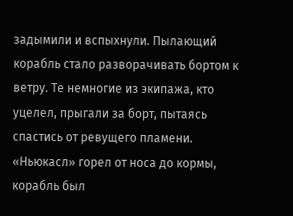задымили и вспыхнули. Пылающий корабль стало разворачивать бортом к ветру. Те немногие из экипажа, кто уцелел, прыгали за борт, пытаясь спастись от ревущего пламени. «Ньюкасл» горел от носа до кормы, корабль был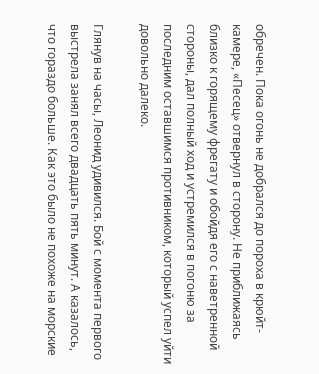обречен. Пока огонь не добрался до пороха в крюйт-камере, «Песец» отвернул в сторону. Не приближаясь близко к горящему фрегату и обойдя его с наветренной стороны, дал полный ход и устремился в погоню за последним оставшимся противником, который успел уйти довольно далеко.

Глянув на часы, Леонид удивился. Бой с момента первого выстрела занял всего двадцать пять минут. А казалось, что гораздо больше. Как это было не похоже на морские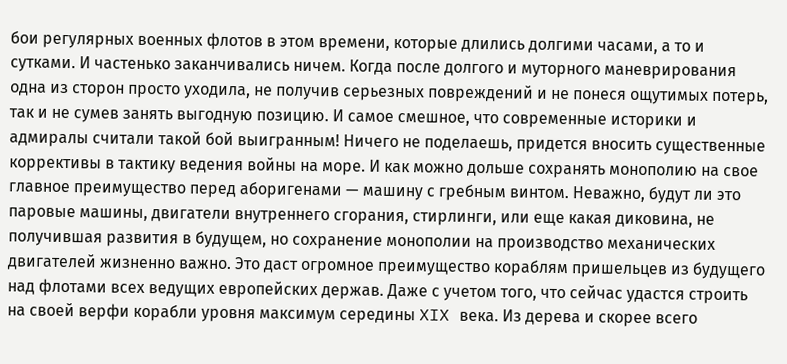бои регулярных военных флотов в этом времени, которые длились долгими часами, а то и сутками. И частенько заканчивались ничем. Когда после долгого и муторного маневрирования одна из сторон просто уходила, не получив серьезных повреждений и не понеся ощутимых потерь, так и не сумев занять выгодную позицию. И самое смешное, что современные историки и адмиралы считали такой бой выигранным! Ничего не поделаешь, придется вносить существенные коррективы в тактику ведения войны на море. И как можно дольше сохранять монополию на свое главное преимущество перед аборигенами — машину с гребным винтом. Неважно, будут ли это паровые машины, двигатели внутреннего сгорания, стирлинги, или еще какая диковина, не получившая развития в будущем, но сохранение монополии на производство механических двигателей жизненно важно. Это даст огромное преимущество кораблям пришельцев из будущего над флотами всех ведущих европейских держав. Даже с учетом того, что сейчас удастся строить на своей верфи корабли уровня максимум середины XIX века. Из дерева и скорее всего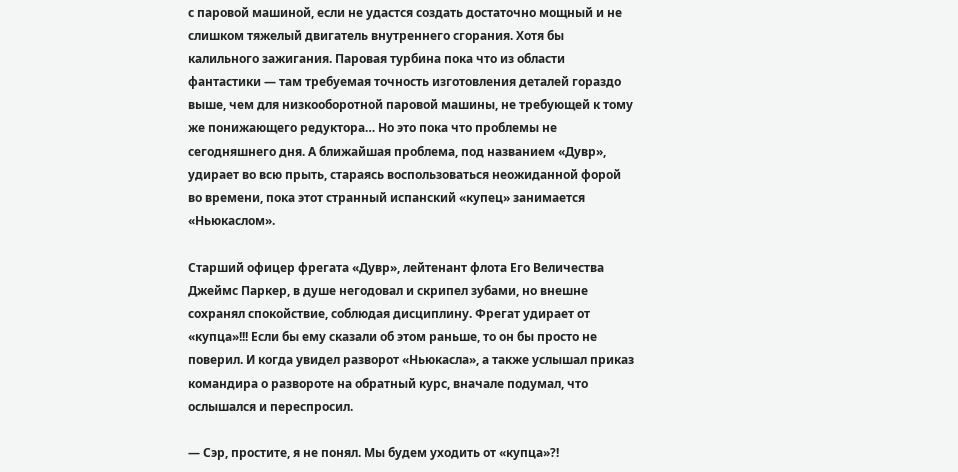с паровой машиной, если не удастся создать достаточно мощный и не слишком тяжелый двигатель внутреннего сгорания. Хотя бы калильного зажигания. Паровая турбина пока что из области фантастики — там требуемая точность изготовления деталей гораздо выше, чем для низкооборотной паровой машины, не требующей к тому же понижающего редуктора… Но это пока что проблемы не сегодняшнего дня. А ближайшая проблема, под названием «Дувр», удирает во всю прыть, стараясь воспользоваться неожиданной форой во времени, пока этот странный испанский «купец» занимается «Ньюкаслом».

Старший офицер фрегата «Дувр», лейтенант флота Его Величества Джеймс Паркер, в душе негодовал и скрипел зубами, но внешне сохранял спокойствие, соблюдая дисциплину. Фрегат удирает от «купца»!!! Если бы ему сказали об этом раньше, то он бы просто не поверил. И когда увидел разворот «Ньюкасла», а также услышал приказ командира о развороте на обратный курс, вначале подумал, что ослышался и переспросил.

— Сэр, простите, я не понял. Мы будем уходить от «купца»?!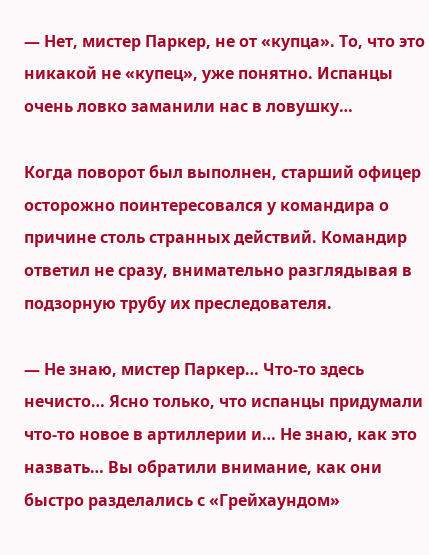— Нет, мистер Паркер, не от «купца». То, что это никакой не «купец», уже понятно. Испанцы очень ловко заманили нас в ловушку…

Когда поворот был выполнен, старший офицер осторожно поинтересовался у командира о причине столь странных действий. Командир ответил не сразу, внимательно разглядывая в подзорную трубу их преследователя.

— Не знаю, мистер Паркер… Что-то здесь нечисто… Ясно только, что испанцы придумали что-то новое в артиллерии и… Не знаю, как это назвать… Вы обратили внимание, как они быстро разделались с «Грейхаундом»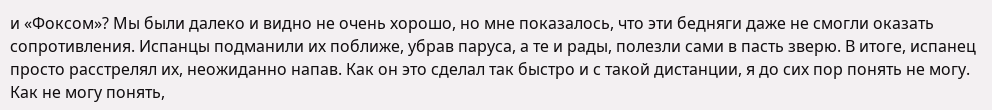и «Фоксом»? Мы были далеко и видно не очень хорошо, но мне показалось, что эти бедняги даже не смогли оказать сопротивления. Испанцы подманили их поближе, убрав паруса, а те и рады, полезли сами в пасть зверю. В итоге, испанец просто расстрелял их, неожиданно напав. Как он это сделал так быстро и с такой дистанции, я до сих пор понять не могу. Как не могу понять,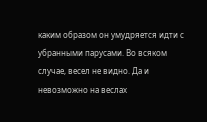каким образом он умудряется идти с убранными парусами. Во всяком случае, весел не видно. Да и невозможно на веслах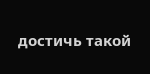достичь такой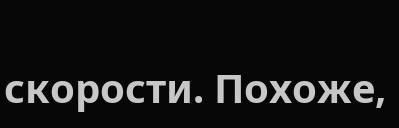скорости. Похоже,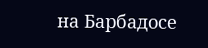на Барбадосе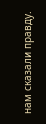нам сказали правду.